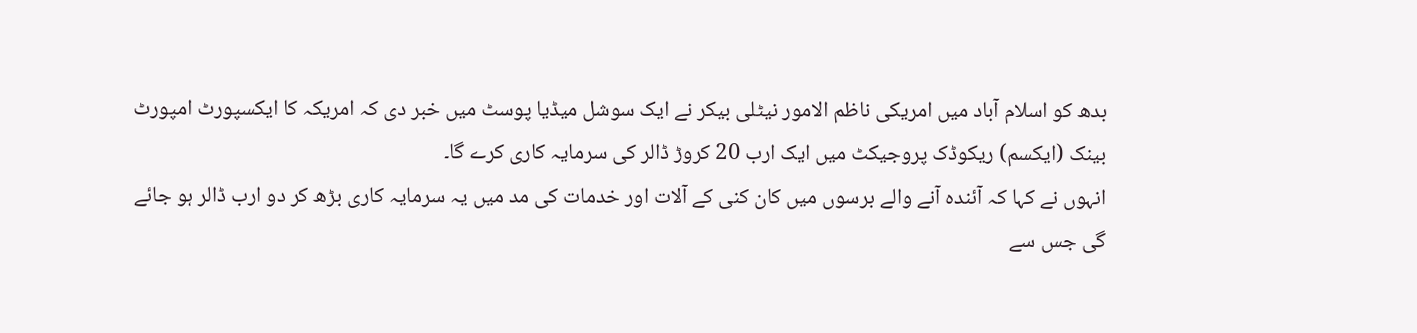بدھ کو اسلام آباد میں امریکی ناظم الامور نیٹلی بیکر نے ایک سوشل میڈیا پوسٹ میں خبر دی کہ امریکہ کا ایکسپورٹ امپورٹ بینک (ایکسم) ریکوڈک پروجیکٹ میں ایک ارب 20 کروڑ ڈالر کی سرمایہ کاری کرے گا۔
انہوں نے کہا کہ آئندہ آنے والے برسوں میں کان کنی کے آلات اور خدمات کی مد میں یہ سرمایہ کاری بڑھ کر دو ارب ڈالر ہو جائے گی جس سے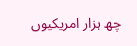چھ ہزار امریکیوں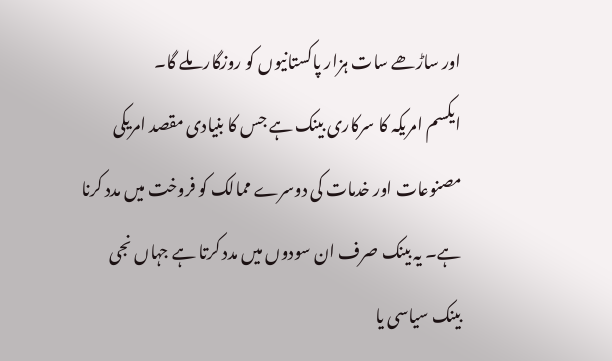اور ساڑھے سات ہزار پاکستانیوں کو روزگار ملے گا۔
ایکسم امریکہ کا سرکاری بینک ہے جس کا بنیادی مقصد امریکی مصنوعات اور خدمات کی دوسرے ممالک کو فروخت میں مدد کرنا ہے۔ یہ بینک صرف ان سودوں میں مدد کرتا ہے جہاں نجی بینک سیاسی یا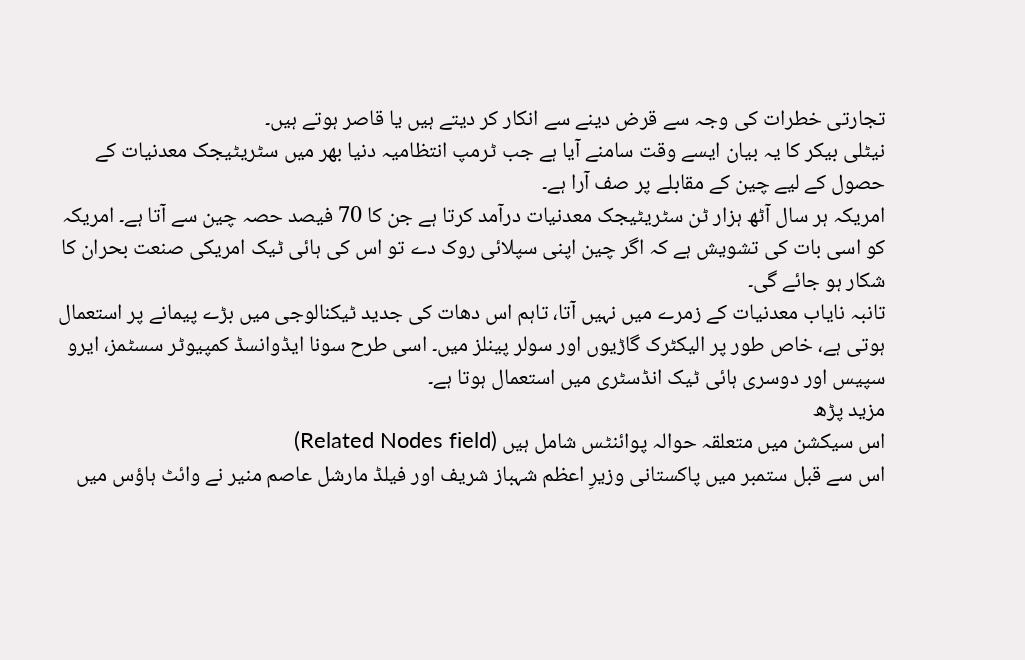تجارتی خطرات کی وجہ سے قرض دینے سے انکار کر دیتے ہیں یا قاصر ہوتے ہیں۔
نیٹلی بیکر کا یہ بیان ایسے وقت سامنے آیا ہے جب ٹرمپ انتظامیہ دنیا بھر میں سٹریٹیجک معدنیات کے حصول کے لیے چین کے مقابلے پر صف آرا ہے۔
امریکہ ہر سال آٹھ ہزار ٹن سٹریٹیجک معدنیات درآمد کرتا ہے جن کا 70 فیصد حصہ چین سے آتا ہے۔ امریکہ کو اسی بات کی تشویش ہے کہ اگر چین اپنی سپلائی روک دے تو اس کی ہائی ٹیک امریکی صنعت بحران کا شکار ہو جائے گی۔
تانبہ نایاب معدنیات کے زمرے میں نہیں آتا، تاہم اس دھات کی جدید ٹیکنالوجی میں بڑے پیمانے پر استعمال ہوتی ہے، خاص طور پر الیکٹرک گاڑیوں اور سولر پینلز میں۔ اسی طرح سونا ایڈوانسڈ کمپیوٹر سسٹمز، ایرو سپیس اور دوسری ہائی ٹیک انڈسٹری میں استعمال ہوتا ہے۔
مزید پڑھ
اس سیکشن میں متعلقہ حوالہ پوائنٹس شامل ہیں (Related Nodes field)
اس سے قبل ستمبر میں پاکستانی وزیرِ اعظم شہباز شریف اور فیلڈ مارشل عاصم منیر نے وائٹ ہاؤس میں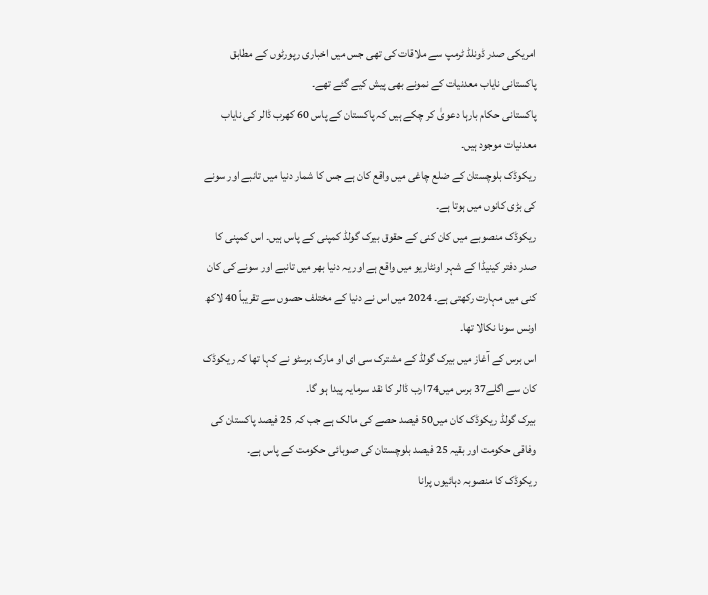امریکی صدر ڈونلڈ ٹرمپ سے ملاقات کی تھی جس میں اخباری رپورٹوں کے مطابق پاکستانی نایاب معدنیات کے نمونے بھی پیش کیے گئے تھے۔
پاکستانی حکام بارہا دعویٰ کر چکے ہیں کہ پاکستان کے پاس 60 کھرب ڈالر کی نایاب معدنیات موجود ہیں۔
ریکوڈک بلوچستان کے ضلع چاغی میں واقع کان ہے جس کا شمار دنیا میں تانبے اور سونے کی بڑی کانوں میں ہوتا ہے۔
ریکوڈک منصوبے میں کان کنی کے حقوق بیرک گولڈ کمپنی کے پاس ہیں۔ اس کمپنی کا صدر دفتر کینیڈا کے شہر اونٹاریو میں واقع ہے اور یہ دنیا بھر میں تانبے اور سونے کی کان کنی میں مہارت رکھتی ہے۔ 2024 میں اس نے دنیا کے مختلف حصوں سے تقریباً 40 لاکھ اونس سونا نکالا تھا۔
اس برس کے آغاز میں بیرک گولڈ کے مشترک سی ای او مارک برسٹو نے کہا تھا کہ ریکوڈک کان سے اگلے37 برس میں74 ارب ڈالر کا نقد سرمایہ پیدا ہو گا۔
بیرک گولڈ ریکوڈک کان میں50 فیصد حصے کی مالک ہے جب کہ 25 فیصد پاکستان کی وفاقی حکومت اور بقیہ 25 فیصد بلوچستان کی صوبائی حکومت کے پاس ہے۔
ریکوڈک کا منصوبہ دہائیوں پرانا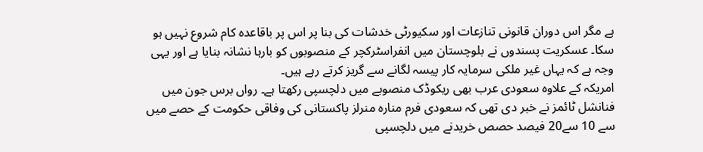ہے مگر اس دوران قانونی تنازعات اور سکیورٹی خدشات کی بنا پر اس پر باقاعدہ کام شروع نہیں ہو سکا۔ عسکریت پسندوں نے بلوچستان میں انفراسٹرکچر کے منصوبوں کو بارہا نشانہ بنایا ہے اور یہی وجہ ہے کہ یہاں غیر ملکی سرمایہ کار پیسہ لگانے سے گریز کرتے رہے ہیں۔
امریکہ کے علاوہ سعودی عرب بھی ریکوڈک منصوبے میں دلچسپی رکھتا ہے۔ رواں برس جون میں فنانشل ٹائمز نے خبر دی تھی کہ سعودی فرم منارہ منرلز پاکستانی کی وفاقی حکومت کے حصے میں سے 10 سے20 فیصد حصص خریدنے میں دلچسپی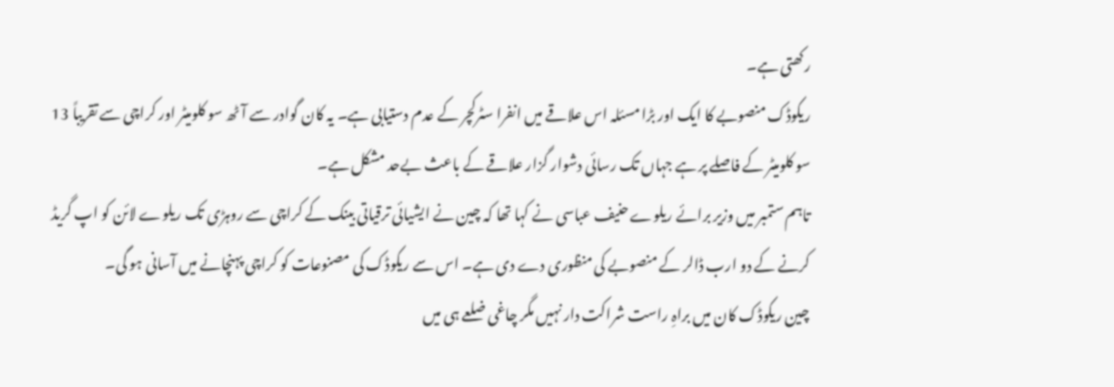رکھتی ہے۔
ریکوڈک منصوبے کا ایک اور بڑا مسئلہ اس علاقے میں انفرا سٹرکچر کے عدم دستیابی ہے۔ یہ کان گوادر سے آٹھ سو کلومیٹر اور کراچی سے تقریباً 13 سو کلومیٹر کے فاصلے پر ہے جہاں تک رسائی دشوار گزار علاقے کے باعث بےحد مشکل ہے۔
تاہم ستمبر میں وزیر برائے ریلوے حنیف عباسی نے کہا تھا کہ چین نے ایشیائی ترقیاتی بینک کے کراچی سے روہڑی تک ریلوے لائن کو اپ گریڈ کرنے کے دو ارب ڈالر کے منصوبے کی منظوری دے دی ہے۔ اس سے ریکوڈک کی مصنوعات کو کراچی پہنچانے میں آسانی ہو گی۔
چین ریکوڈک کان میں براہِ راست شراکت دار نہیں مگر چاغی ضلعے ہی میں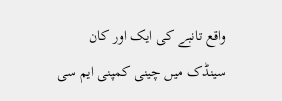واقع تانبے کی ایک اور کان سینڈک میں چینی کمپنی ایم سی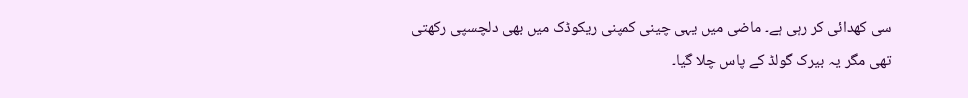سی کھدائی کر رہی ہے۔ ماضی میں یہی چینی کمپنی ریکوڈک میں بھی دلچسپی رکھتی تھی مگر یہ بیرک گولڈ کے پاس چلا گیا۔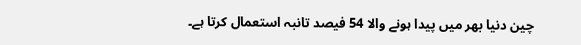چین دنیا بھر میں پیدا ہونے والا 54 فیصد تانبہ استعمال کرتا ہے۔